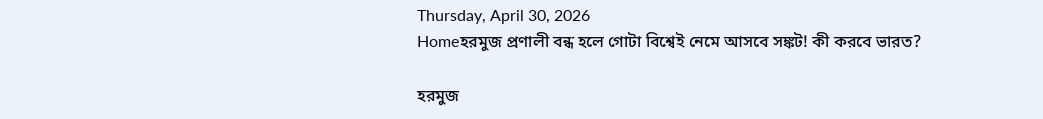Thursday, April 30, 2026
Homeহরমুজ প্রণালী বন্ধ হলে গোটা বিশ্বেই নেমে আসবে সঙ্কট! কী করবে ভারত?

হরমুজ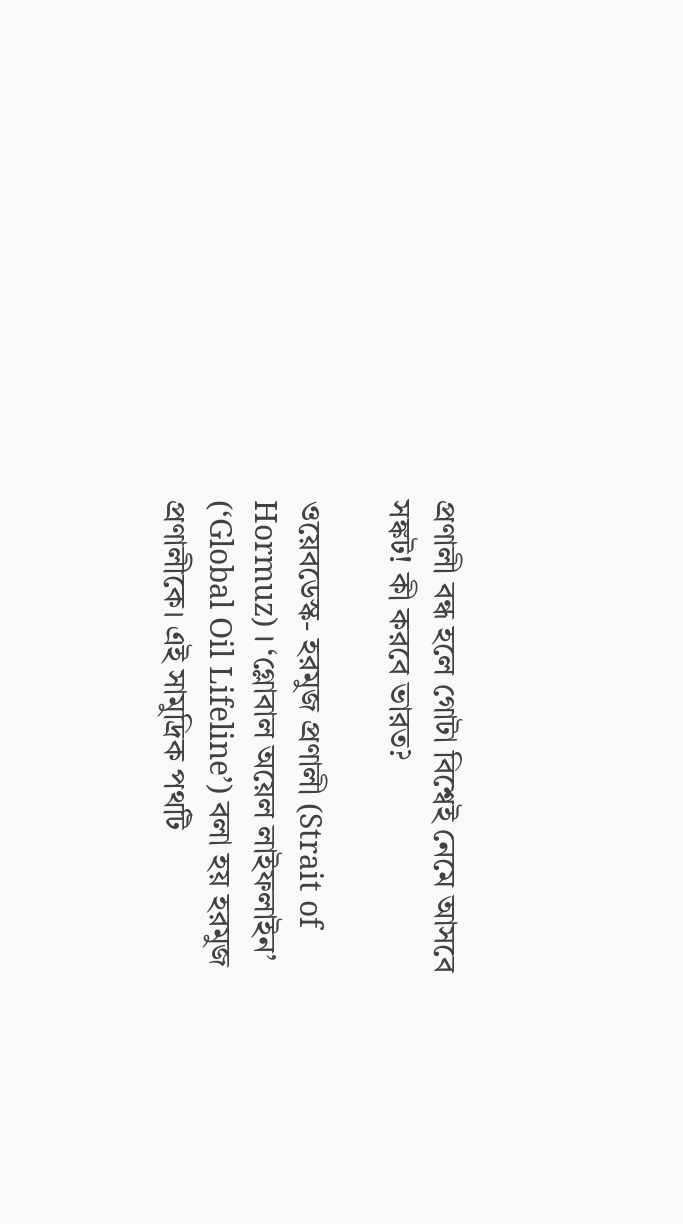প্রণালী বন্ধ হলে গোটা বিশ্বেই নেমে আসবে সঙ্কট! কী করবে ভারত?

ওয়েবডেস্ক- হরমুজ প্রণালী (Strait of Hormuz) । ‘গ্লোবাল অয়েল লাইফলাইন’ (‘Global Oil Lifeline’) বলা হয় হরমুজ প্রণালীকে। এই সামুদ্রিক পথটি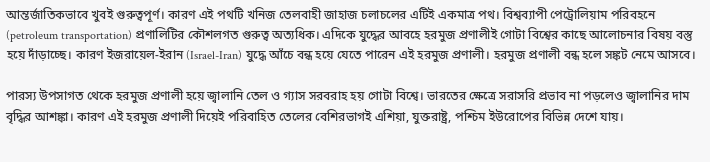আন্তর্জাতিকভাবে খুবই গুরুত্বপূর্ণ। কারণ এই পথটি খনিজ তেলবাহী জাহাজ চলাচলের এটিই একমাত্র পথ। বিশ্বব্যাপী পেট্রোলিয়াম পরিবহনে (petroleum transportation) প্রণালিটির কৌশলগত গুরুত্ব অত্যধিক। এদিকে যুদ্ধের আবহে হরমুজ প্রণালীই গোটা বিশ্বের কাছে আলোচনার বিষয় বস্তু হয়ে দাঁড়াচ্ছে। কারণ ইজরায়েল-ইরান (Israel-Iran) যুদ্ধে আঁচে বন্ধ হয়ে যেতে পারেন এই হরমুজ প্রণালী। হরমুজ প্রণালী বন্ধ হলে সঙ্কট নেমে আসবে।

পারস্য উপসাগত থেকে হরমুজ প্রণালী হয়ে জ্বালানি তেল ও গ্যাস সরবরাহ হয় গোটা বিশ্বে। ভারতের ক্ষেত্রে সরাসরি প্রভাব না পড়লেও জ্বালানির দাম বৃদ্ধির আশঙ্কা। কারণ এই হরমুজ প্রণালী দিয়েই পরিবাহিত তেলের বেশিরভাগই এশিয়া, যুক্তরাষ্ট্র, পশ্চিম ইউরোপের বিভিন্ন দেশে যায়।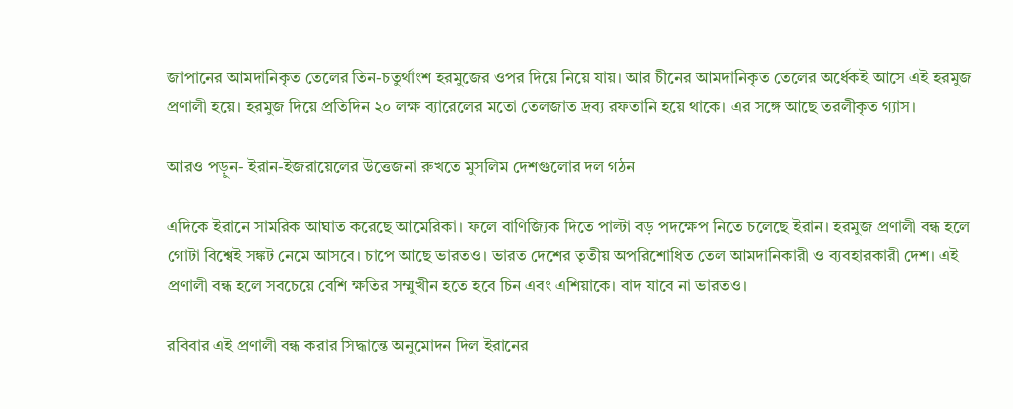জাপানের আমদানিকৃত তেলের তিন-চতুর্থাংশ হরমুজের ওপর দিয়ে নিয়ে যায়। আর চীনের আমদানিকৃত তেলের অর্ধেকই আসে এই হরমুজ প্রণালী হয়ে। হরমুজ দিয়ে প্রতিদিন ২০ লক্ষ ব্যারেলের মতো তেলজাত দ্রব্য রফতানি হয়ে থাকে। এর সঙ্গে আছে তরলীকৃত গ্যাস।

আরও পড়ুন- ইরান-ইজরায়েলের উত্তেজনা রুখতে মুসলিম দেশগুলোর দল গঠন

এদিকে ইরানে সামরিক আঘাত করেছে আমেরিকা। ফলে বাণিজ্যিক দিতে পাল্টা বড় পদক্ষেপ নিতে চলেছে ইরান। হরমুজ প্রণালী বন্ধ হলে গোটা বিশ্বেই সঙ্কট নেমে আসবে। চাপে আছে ভারতও। ভারত দেশের তৃতীয় অপরিশোধিত তেল আমদানিকারী ও ব্যবহারকারী দেশ। এই প্রণালী বন্ধ হলে সবচেয়ে বেশি ক্ষতির সম্মুখীন হতে হবে চিন এবং এশিয়াকে। বাদ যাবে না ভারতও।

রবিবার এই প্রণালী বন্ধ করার সিদ্ধান্তে অনুমোদন দিল ইরানের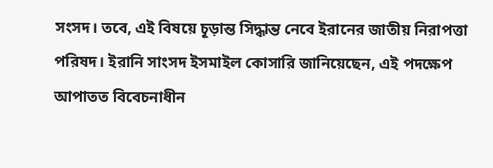সংসদ। তবে, এই বিষয়ে চূড়ান্ত সিদ্ধান্ত নেবে ইরানের জাতীয় নিরাপত্তা পরিষদ। ইরানি সাংসদ ইসমাইল কোসারি জানিয়েছেন, এই পদক্ষেপ আপাতত বিবেচনাধীন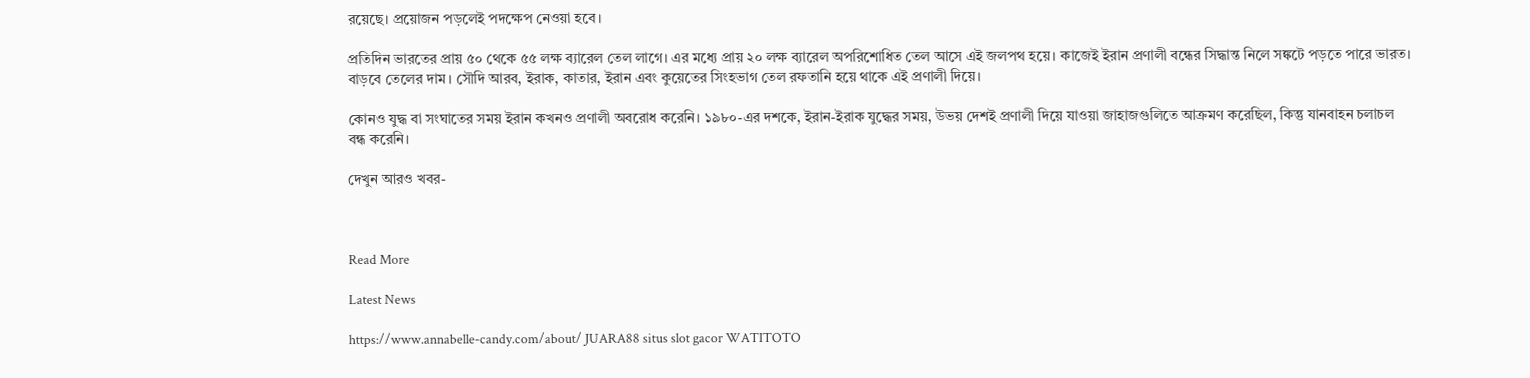রয়েছে। প্রয়োজন পড়লেই পদক্ষেপ নেওয়া হবে।

প্রতিদিন ভারতের প্রায় ৫০ থেকে ৫৫ লক্ষ ব্যারেল তেল লাগে। এর মধ্যে প্রায় ২০ লক্ষ ব্যারেল অপরিশোধিত তেল আসে এই জলপথ হয়ে। কাজেই ইরান প্রণালী বন্ধের সিদ্ধান্ত নিলে সঙ্কটে পড়তে পারে ভারত। বাড়বে তেলের দাম। সৌদি আরব, ইরাক, কাতার, ইরান এবং কুয়েতের সিংহভাগ তেল রফতানি হয়ে থাকে এই প্রণালী দিয়ে।

কোনও যুদ্ধ বা সংঘাতের সময় ইরান কখনও প্রণালী অবরোধ করেনি। ১৯৮০-এর দশকে, ইরান-ইরাক যুদ্ধের সময়, উভয় দেশই প্রণালী দিয়ে যাওয়া জাহাজগুলিতে আক্রমণ করেছিল, কিন্তু যানবাহন চলাচল বন্ধ করেনি।

দেখুন আরও খবর-



Read More

Latest News

https://www.annabelle-candy.com/about/ JUARA88 situs slot gacor WATITOTO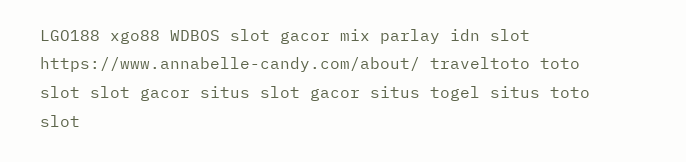LGO188 xgo88 WDBOS slot gacor mix parlay idn slot https://www.annabelle-candy.com/about/ traveltoto toto slot slot gacor situs slot gacor situs togel situs toto slot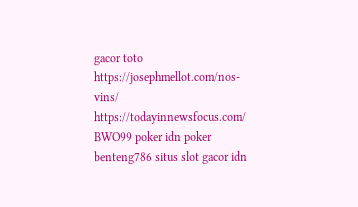gacor toto https://josephmellot.com/nos-vins/ https://todayinnewsfocus.com/ BWO99 poker idn poker benteng786 situs slot gacor idn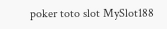poker toto slot MySlot188